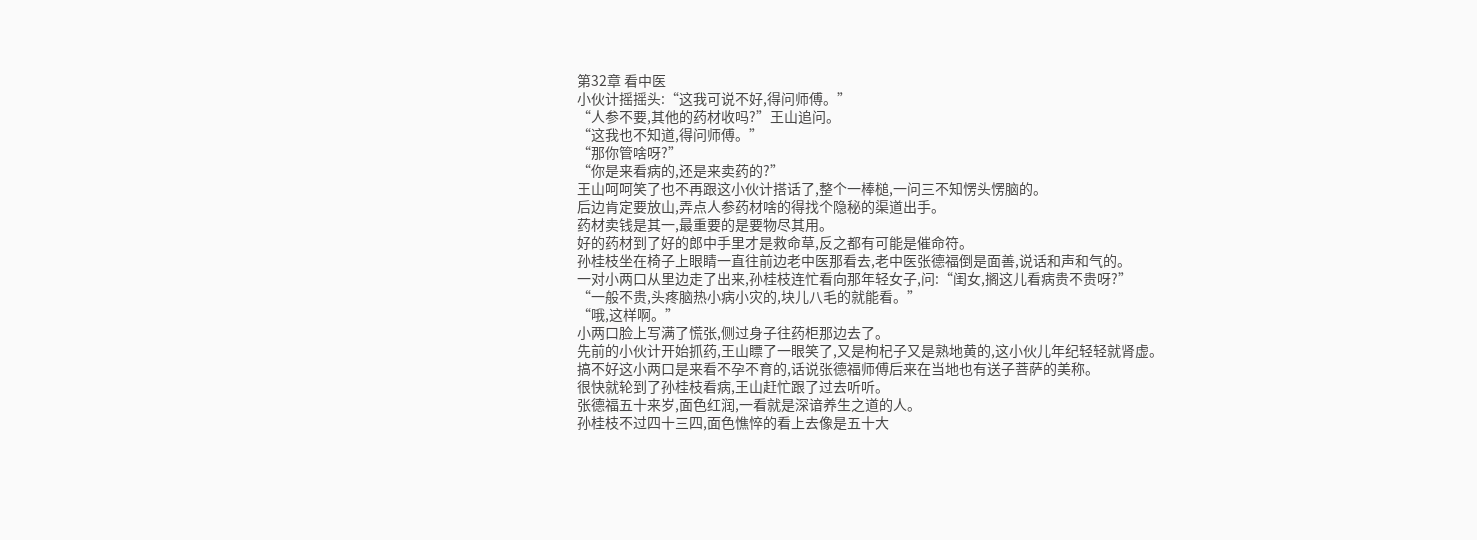第32章 看中医
小伙计摇摇头:“这我可说不好,得问师傅。”
“人参不要,其他的药材收吗?”王山追问。
“这我也不知道,得问师傅。”
“那你管啥呀?”
“你是来看病的,还是来卖药的?”
王山呵呵笑了也不再跟这小伙计搭话了,整个一棒槌,一问三不知愣头愣脑的。
后边肯定要放山,弄点人参药材啥的得找个隐秘的渠道出手。
药材卖钱是其一,最重要的是要物尽其用。
好的药材到了好的郎中手里才是救命草,反之都有可能是催命符。
孙桂枝坐在椅子上眼睛一直往前边老中医那看去,老中医张德福倒是面善,说话和声和气的。
一对小两口从里边走了出来,孙桂枝连忙看向那年轻女子,问:“闺女,搁这儿看病贵不贵呀?”
“一般不贵,头疼脑热小病小灾的,块儿八毛的就能看。”
“哦,这样啊。”
小两口脸上写满了慌张,侧过身子往药柜那边去了。
先前的小伙计开始抓药,王山瞟了一眼笑了,又是枸杞子又是熟地黄的,这小伙儿年纪轻轻就肾虚。
搞不好这小两口是来看不孕不育的,话说张德福师傅后来在当地也有送子菩萨的美称。
很快就轮到了孙桂枝看病,王山赶忙跟了过去听听。
张德福五十来岁,面色红润,一看就是深谙养生之道的人。
孙桂枝不过四十三四,面色憔悴的看上去像是五十大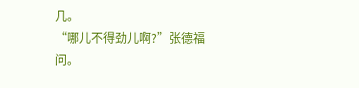几。
“哪儿不得劲儿啊?”张德福问。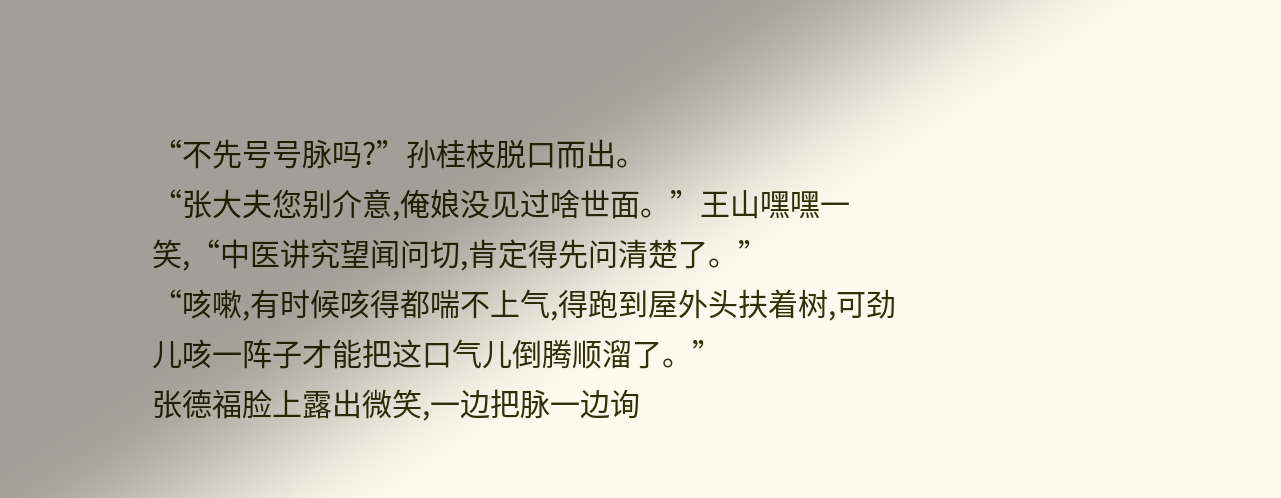“不先号号脉吗?”孙桂枝脱口而出。
“张大夫您别介意,俺娘没见过啥世面。”王山嘿嘿一笑,“中医讲究望闻问切,肯定得先问清楚了。”
“咳嗽,有时候咳得都喘不上气,得跑到屋外头扶着树,可劲儿咳一阵子才能把这口气儿倒腾顺溜了。”
张德福脸上露出微笑,一边把脉一边询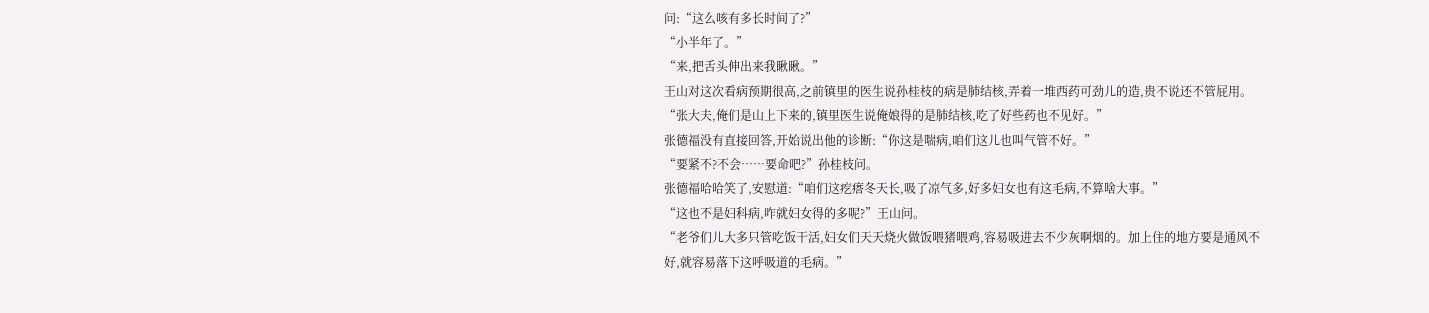问:“这么咳有多长时间了?”
“小半年了。”
“来,把舌头伸出来我瞅瞅。”
王山对这次看病预期很高,之前镇里的医生说孙桂枝的病是肺结核,弄着一堆西药可劲儿的造,贵不说还不管屁用。
“张大夫,俺们是山上下来的,镇里医生说俺娘得的是肺结核,吃了好些药也不见好。”
张德福没有直接回答,开始说出他的诊断:“你这是喘病,咱们这儿也叫气管不好。”
“要紧不?不会……要命吧?”孙桂枝问。
张德福哈哈笑了,安慰道:“咱们这疙瘩冬天长,吸了凉气多,好多妇女也有这毛病,不算啥大事。”
“这也不是妇科病,咋就妇女得的多呢?”王山问。
“老爷们儿大多只管吃饭干活,妇女们天天烧火做饭喂猪喂鸡,容易吸进去不少灰啊烟的。加上住的地方要是通风不好,就容易落下这呼吸道的毛病。”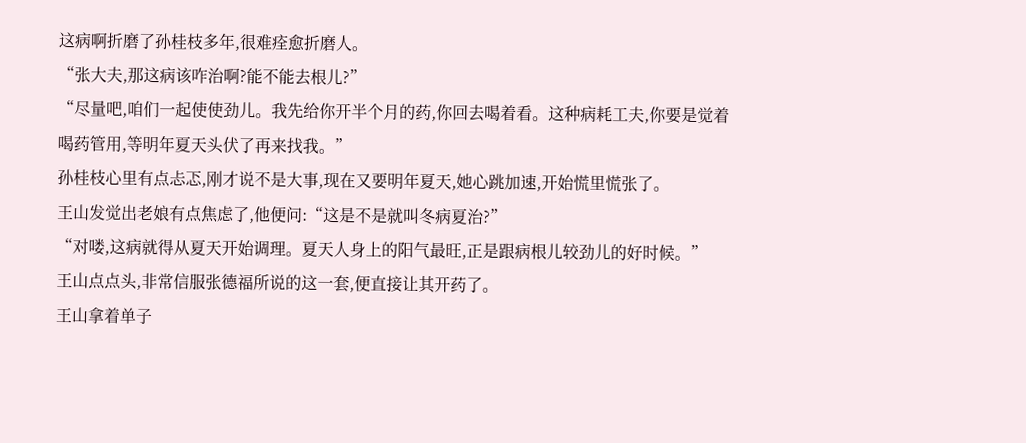这病啊折磨了孙桂枝多年,很难痊愈折磨人。
“张大夫,那这病该咋治啊?能不能去根儿?”
“尽量吧,咱们一起使使劲儿。我先给你开半个月的药,你回去喝着看。这种病耗工夫,你要是觉着喝药管用,等明年夏天头伏了再来找我。”
孙桂枝心里有点忐忑,刚才说不是大事,现在又要明年夏天,她心跳加速,开始慌里慌张了。
王山发觉出老娘有点焦虑了,他便问:“这是不是就叫冬病夏治?”
“对喽,这病就得从夏天开始调理。夏天人身上的阳气最旺,正是跟病根儿较劲儿的好时候。”
王山点点头,非常信服张德福所说的这一套,便直接让其开药了。
王山拿着单子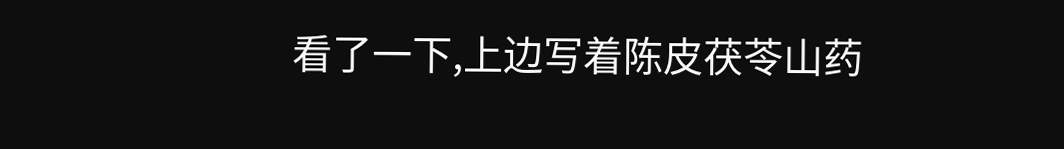看了一下,上边写着陈皮茯苓山药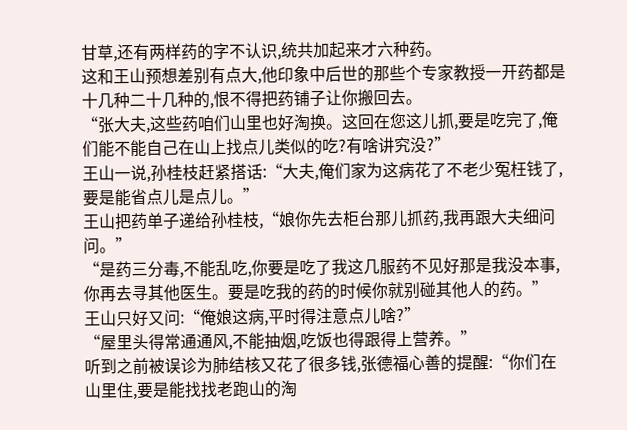甘草,还有两样药的字不认识,统共加起来才六种药。
这和王山预想差别有点大,他印象中后世的那些个专家教授一开药都是十几种二十几种的,恨不得把药铺子让你搬回去。
“张大夫,这些药咱们山里也好淘换。这回在您这儿抓,要是吃完了,俺们能不能自己在山上找点儿类似的吃?有啥讲究没?”
王山一说,孙桂枝赶紧搭话:“大夫,俺们家为这病花了不老少冤枉钱了,要是能省点儿是点儿。”
王山把药单子递给孙桂枝,“娘你先去柜台那儿抓药,我再跟大夫细问问。”
“是药三分毒,不能乱吃,你要是吃了我这几服药不见好那是我没本事,你再去寻其他医生。要是吃我的药的时候你就别碰其他人的药。”
王山只好又问:“俺娘这病,平时得注意点儿啥?”
“屋里头得常通通风,不能抽烟,吃饭也得跟得上营养。”
听到之前被误诊为肺结核又花了很多钱,张德福心善的提醒:“你们在山里住,要是能找找老跑山的淘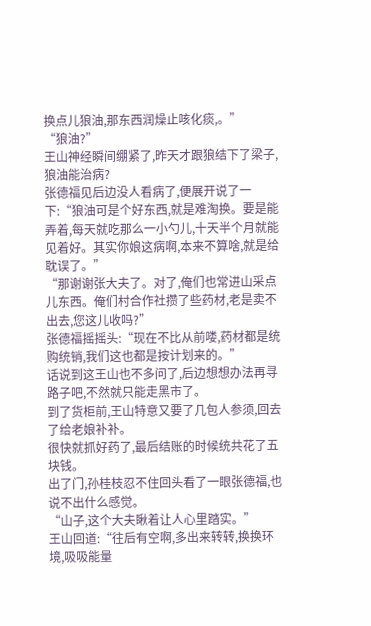换点儿狼油,那东西润燥止咳化痰,。”
“狼油?”
王山神经瞬间绷紧了,昨天才跟狼结下了梁子,狼油能治病?
张德福见后边没人看病了,便展开说了一下:“狼油可是个好东西,就是难淘换。要是能弄着,每天就吃那么一小勺儿,十天半个月就能见着好。其实你娘这病啊,本来不算啥,就是给耽误了。”
“那谢谢张大夫了。对了,俺们也常进山采点儿东西。俺们村合作社攒了些药材,老是卖不出去,您这儿收吗?”
张德福摇摇头:“现在不比从前喽,药材都是统购统销,我们这也都是按计划来的。”
话说到这王山也不多问了,后边想想办法再寻路子吧,不然就只能走黑市了。
到了货柜前,王山特意又要了几包人参须,回去了给老娘补补。
很快就抓好药了,最后结账的时候统共花了五块钱。
出了门,孙桂枝忍不住回头看了一眼张德福,也说不出什么感觉。
“山子,这个大夫瞅着让人心里踏实。”
王山回道:“往后有空啊,多出来转转,换换环境,吸吸能量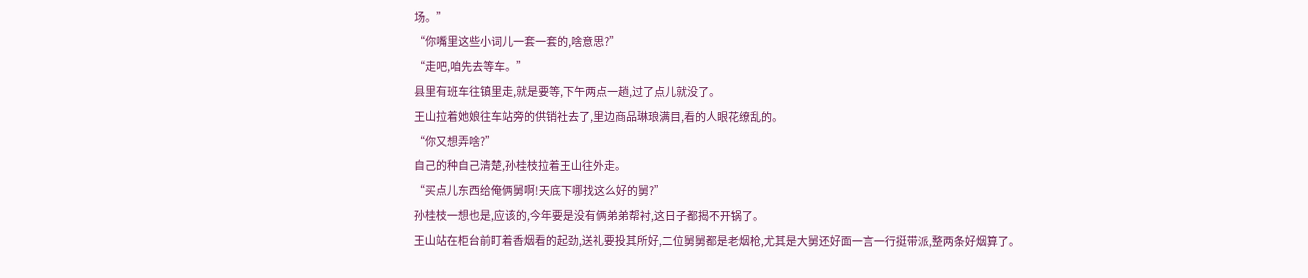场。”
“你嘴里这些小词儿一套一套的,啥意思?”
“走吧,咱先去等车。”
县里有班车往镇里走,就是要等,下午两点一趟,过了点儿就没了。
王山拉着她娘往车站旁的供销社去了,里边商品琳琅满目,看的人眼花缭乱的。
“你又想弄啥?”
自己的种自己清楚,孙桂枝拉着王山往外走。
“买点儿东西给俺俩舅啊!天底下哪找这么好的舅?”
孙桂枝一想也是,应该的,今年要是没有俩弟弟帮衬,这日子都揭不开锅了。
王山站在柜台前盯着香烟看的起劲,送礼要投其所好,二位舅舅都是老烟枪,尤其是大舅还好面一言一行挺带派,整两条好烟算了。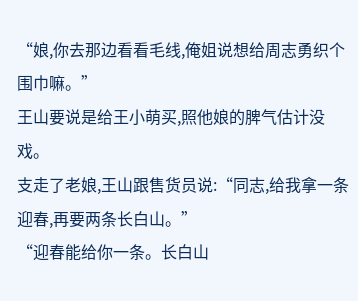“娘,你去那边看看毛线,俺姐说想给周志勇织个围巾嘛。”
王山要说是给王小萌买,照他娘的脾气估计没戏。
支走了老娘,王山跟售货员说:“同志,给我拿一条迎春,再要两条长白山。”
“迎春能给你一条。长白山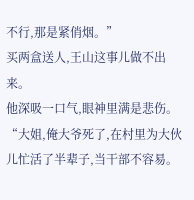不行,那是紧俏烟。”
买两盒送人,王山这事儿做不出来。
他深吸一口气,眼神里满是悲伤。
“大姐,俺大爷死了,在村里为大伙儿忙活了半辈子,当干部不容易。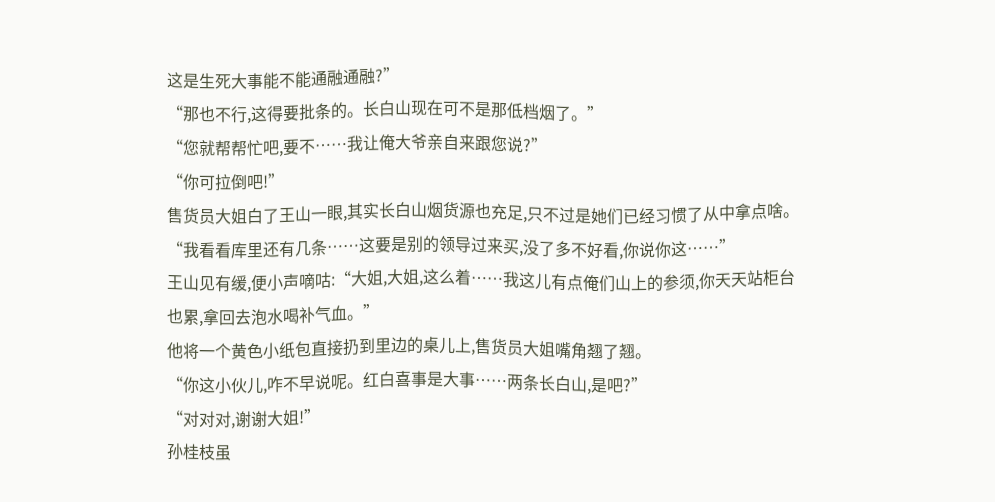这是生死大事能不能通融通融?”
“那也不行,这得要批条的。长白山现在可不是那低档烟了。”
“您就帮帮忙吧,要不……我让俺大爷亲自来跟您说?”
“你可拉倒吧!”
售货员大姐白了王山一眼,其实长白山烟货源也充足,只不过是她们已经习惯了从中拿点啥。
“我看看库里还有几条……这要是别的领导过来买,没了多不好看,你说你这……”
王山见有缓,便小声嘀咕:“大姐,大姐,这么着……我这儿有点俺们山上的参须,你天天站柜台也累,拿回去泡水喝补气血。”
他将一个黄色小纸包直接扔到里边的桌儿上,售货员大姐嘴角翘了翘。
“你这小伙儿,咋不早说呢。红白喜事是大事……两条长白山,是吧?”
“对对对,谢谢大姐!”
孙桂枝虽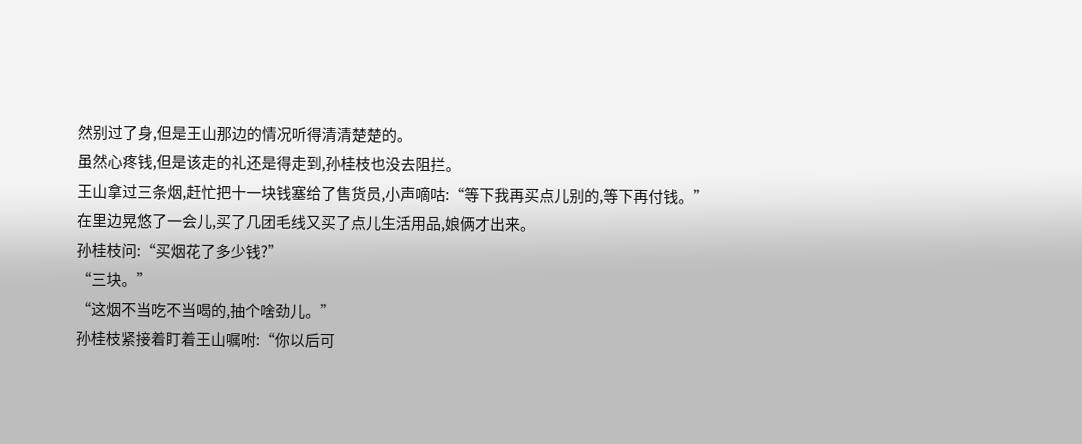然别过了身,但是王山那边的情况听得清清楚楚的。
虽然心疼钱,但是该走的礼还是得走到,孙桂枝也没去阻拦。
王山拿过三条烟,赶忙把十一块钱塞给了售货员,小声嘀咕:“等下我再买点儿别的,等下再付钱。”
在里边晃悠了一会儿,买了几团毛线又买了点儿生活用品,娘俩才出来。
孙桂枝问:“买烟花了多少钱?”
“三块。”
“这烟不当吃不当喝的,抽个啥劲儿。”
孙桂枝紧接着盯着王山嘱咐:“你以后可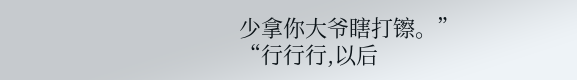少拿你大爷瞎打镲。”
“行行行,以后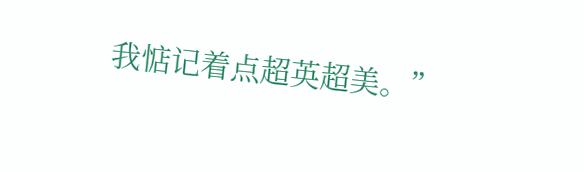我惦记着点超英超美。”